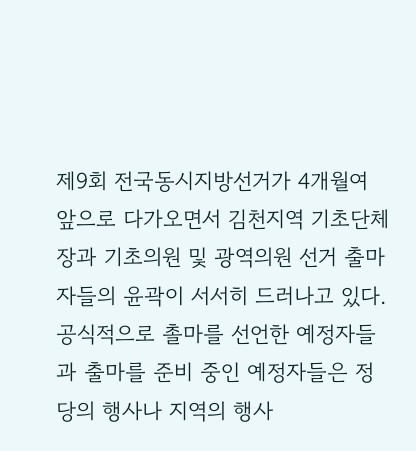제9회 전국동시지방선거가 4개월여 앞으로 다가오면서 김천지역 기초단체장과 기초의원 및 광역의원 선거 출마자들의 윤곽이 서서히 드러나고 있다.
공식적으로 촐마를 선언한 예정자들과 출마를 준비 중인 예정자들은 정당의 행사나 지역의 행사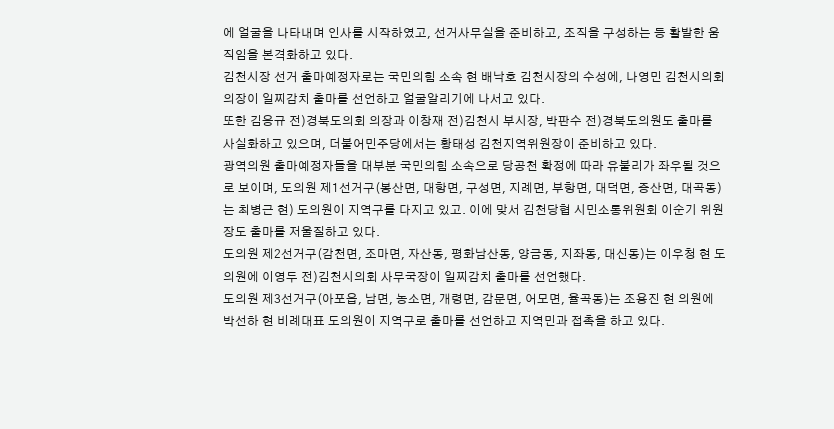에 얼굴을 나타내며 인사를 시작하였고, 선거사무실을 준비하고, 조직을 구성하는 등 활발한 움직임을 본격화하고 있다.
김천시장 선거 출마예정자로는 국민의힘 소속 현 배낙호 김천시장의 수성에, 나영민 김천시의회 의장이 일찌감치 출마를 선언하고 얼굴알리기에 나서고 있다.
또한 김응규 전)경북도의회 의장과 이창재 전)김천시 부시장, 박판수 전)경북도의원도 출마를 사실화하고 있으며, 더불어민주당에서는 황태성 김천지역위원장이 준비하고 있다.
광역의원 출마예정자들을 대부분 국민의힘 소속으로 당공천 확정에 따라 유불리가 좌우될 것으로 보이며, 도의원 제1선거구(봉산면, 대항면, 구성면, 지례면, 부항면, 대덕면, 증산면, 대곡동)는 최병근 현) 도의원이 지역구를 다지고 있고. 이에 맞서 김천당협 시민소통위원회 이순기 위원장도 출마를 저울질하고 있다.
도의원 제2선거구(감천면, 조마면, 자산동, 평화남산동, 양금동, 지좌동, 대신동)는 이우청 현 도의원에 이영두 전)김천시의회 사무국장이 일찌감치 출마를 선언했다.
도의원 제3선거구(아포읍, 남면, 농소면, 개령면, 감문면, 어모면, 율곡동)는 조용진 현 의원에 박선하 현 비례대표 도의원이 지역구로 출마를 선언하고 지역민과 접촉을 하고 있다.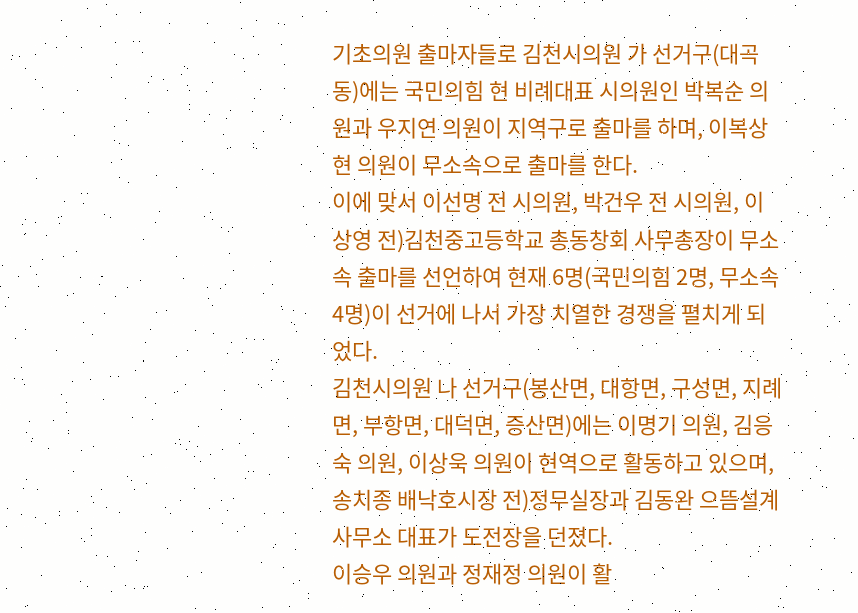기초의원 출마자들로 김천시의원 가 선거구(대곡동)에는 국민의힘 현 비례대표 시의원인 박복순 의원과 우지연 의원이 지역구로 출마를 하며, 이복상 현 의원이 무소속으로 출마를 한다.
이에 맞서 이선명 전 시의원, 박건우 전 시의원, 이상영 전)김천중고등학교 총동창회 사무총장이 무소속 출마를 선언하여 현재 6명(국민의힘 2명, 무소속 4명)이 선거에 나서 가장 치열한 경쟁을 펼치게 되었다.
김천시의원 나 선거구(봉산면, 대항면, 구성면, 지례면, 부항면, 대덕면, 증산면)에는 이명기 의원, 김응숙 의원, 이상욱 의원이 현역으로 활동하고 있으며, 송치종 배낙호시장 전)정무실장과 김동완 으뜸설계사무소 대표가 도전장을 던졌다.
이승우 의원과 정재정 의원이 활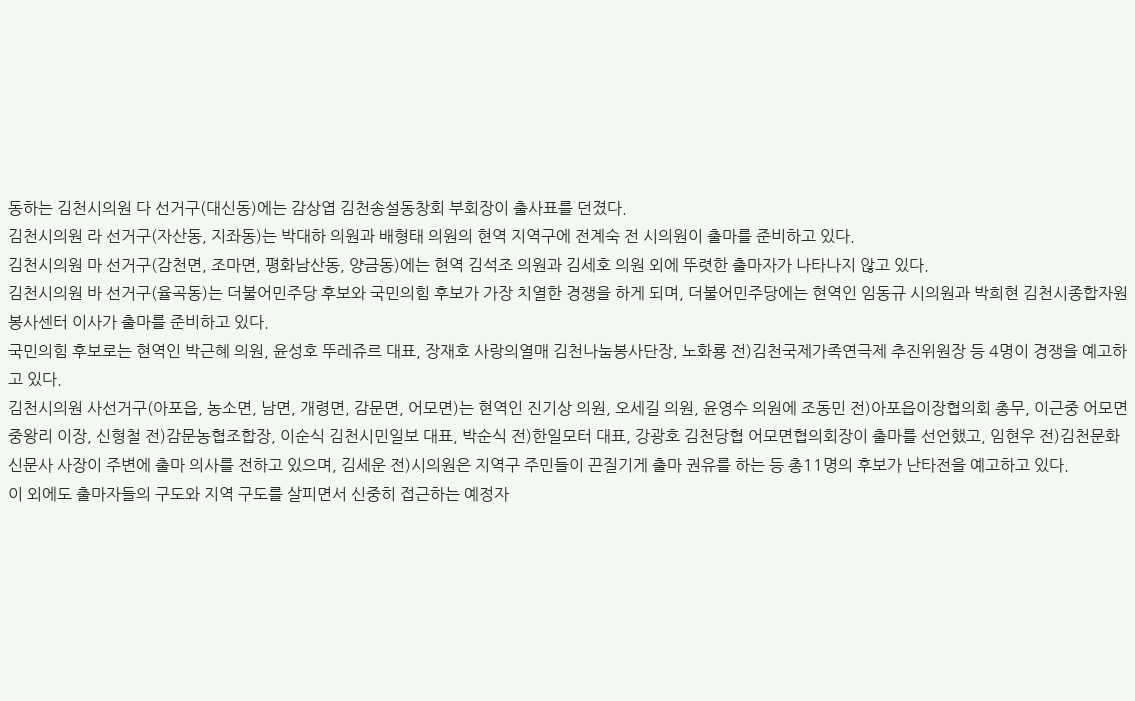동하는 김천시의원 다 선거구(대신동)에는 감상엽 김천송설동창회 부회장이 출사표를 던졌다.
김천시의원 라 선거구(자산동, 지좌동)는 박대하 의원과 배형태 의원의 현역 지역구에 전계숙 전 시의원이 출마를 준비하고 있다.
김천시의원 마 선거구(감천면, 조마면, 평화남산동, 양금동)에는 현역 김석조 의원과 김세호 의원 외에 뚜렷한 출마자가 나타나지 않고 있다.
김천시의원 바 선거구(율곡동)는 더불어민주당 후보와 국민의힘 후보가 가장 치열한 경쟁을 하게 되며, 더불어민주당에는 현역인 임동규 시의원과 박희현 김천시종합자원봉사센터 이사가 출마를 준비하고 있다.
국민의힘 후보로는 현역인 박근혜 의원, 윤성호 뚜레쥬르 대표, 장재호 사랑의열매 김천나눔봉사단장, 노화룡 전)김천국제가족연극제 추진위원장 등 4명이 경쟁을 예고하고 있다.
김천시의원 사선거구(아포읍, 농소면, 남면, 개령면, 감문면, 어모면)는 현역인 진기상 의원, 오세길 의원, 윤영수 의원에 조동민 전)아포읍이장협의회 총무, 이근중 어모면중왕리 이장, 신형철 전)감문농협조합장, 이순식 김천시민일보 대표, 박순식 전)한일모터 대표, 강광호 김천당협 어모면협의회장이 출마를 선언했고, 임현우 전)김천문화신문사 사장이 주변에 출마 의사를 전하고 있으며, 김세운 전)시의원은 지역구 주민들이 끈질기게 출마 권유를 하는 등 총11명의 후보가 난타전을 예고하고 있다.
이 외에도 출마자들의 구도와 지역 구도를 살피면서 신중히 접근하는 예정자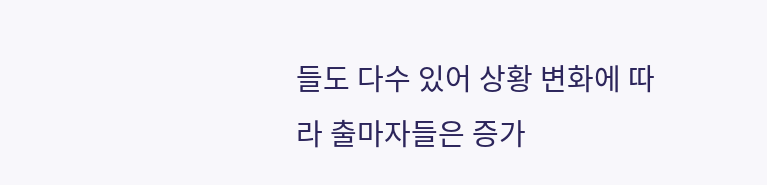들도 다수 있어 상황 변화에 따라 출마자들은 증가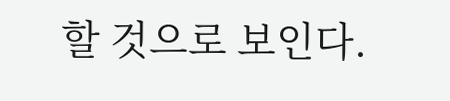할 것으로 보인다.